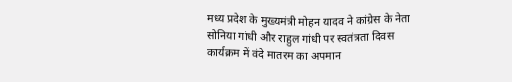मध्य प्रदेश के मुख्यमंत्री मोहन यादव ने कांग्रेस के नेता सोनिया गांधी और राहुल गांधी पर स्वतंत्रता दिवस कार्यक्रम में वंदे मातरम का अपमान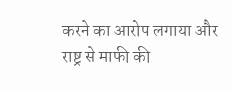करने का आरोप लगाया और राष्ट्र से माफी की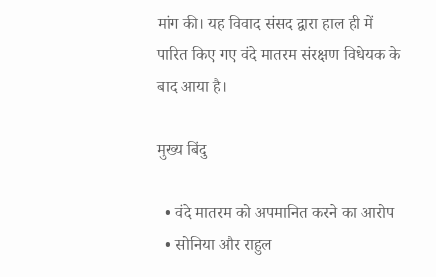मांग की। यह विवाद संसद द्वारा हाल ही में पारित किए गए वंदे मातरम संरक्षण विधेयक के बाद आया है।

मुख्य बिंदु

  • वंदे मातरम को अपमानित करने का आरोप
  • सोनिया और राहुल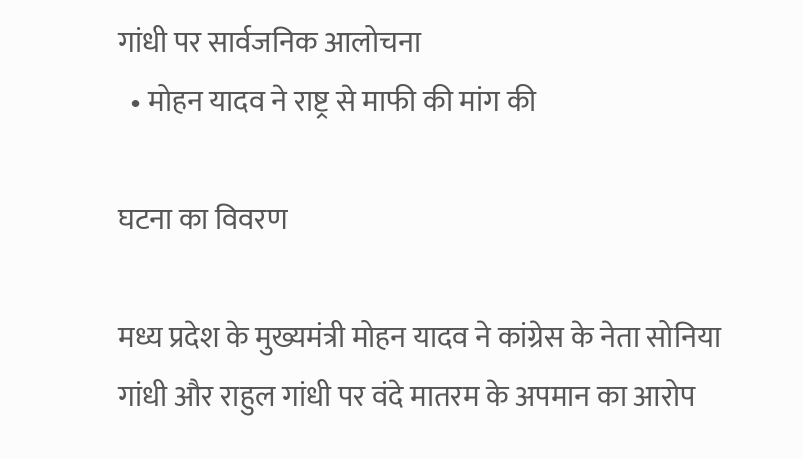गांधी पर सार्वजनिक आलोचना
  • मोहन यादव ने राष्ट्र से माफी की मांग की

घटना का विवरण

मध्य प्रदेश के मुख्यमंत्री मोहन यादव ने कांग्रेस के नेता सोनिया गांधी और राहुल गांधी पर वंदे मातरम के अपमान का आरोप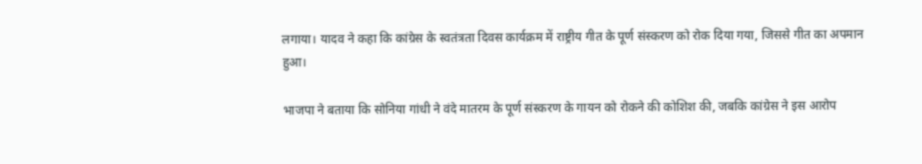लगाया। यादव ने कहा कि कांग्रेस के स्वतंत्रता दिवस कार्यक्रम में राष्ट्रीय गीत के पूर्ण संस्करण को रोक दिया गया, जिससे गीत का अपमान हुआ।

भाजपा ने बताया कि सोनिया गांधी ने वंदे मातरम के पूर्ण संस्करण के गायन को रोकने की कोशिश की, जबकि कांग्रेस ने इस आरोप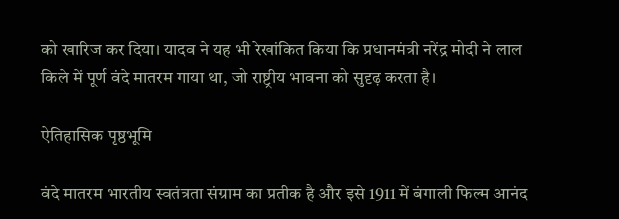को खारिज कर दिया। यादव ने यह भी रेखांकित किया कि प्रधानमंत्री नरेंद्र मोदी ने लाल किले में पूर्ण वंदे मातरम गाया था, जो राष्ट्रीय भावना को सुदृढ़ करता है।

ऐतिहासिक पृष्ठभूमि

वंदे मातरम भारतीय स्वतंत्रता संग्राम का प्रतीक है और इसे 1911 में बंगाली फिल्म आनंद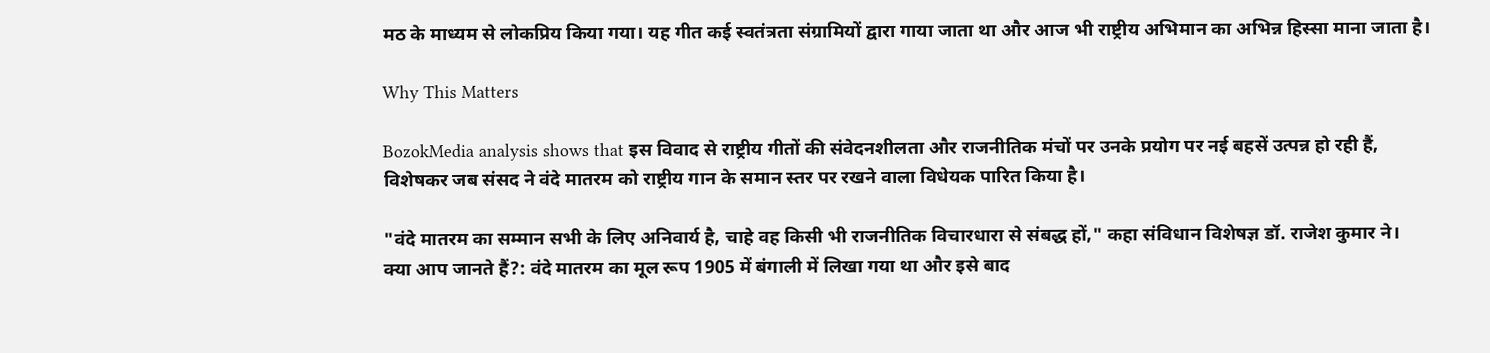मठ के माध्यम से लोकप्रिय किया गया। यह गीत कई स्वतंत्रता संग्रामियों द्वारा गाया जाता था और आज भी राष्ट्रीय अभिमान का अभिन्न हिस्सा माना जाता है।

Why This Matters

BozokMedia analysis shows that इस विवाद से राष्ट्रीय गीतों की संवेदनशीलता और राजनीतिक मंचों पर उनके प्रयोग पर नई बहसें उत्पन्न हो रही हैं, विशेषकर जब संसद ने वंदे मातरम को राष्ट्रीय गान के समान स्तर पर रखने वाला विधेयक पारित किया है।

"वंदे मातरम का सम्मान सभी के लिए अनिवार्य है, चाहे वह किसी भी राजनीतिक विचारधारा से संबद्ध हों," कहा संविधान विशेषज्ञ डॉ. राजेश कुमार ने।
क्या आप जानते हैं?: वंदे मातरम का मूल रूप 1905 में बंगाली में लिखा गया था और इसे बाद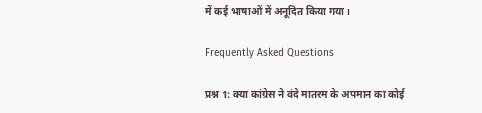में कई भाषाओं में अनूदित किया गया।

Frequently Asked Questions

प्रश्न 1: क्या कांग्रेस ने वंदे मातरम के अपमान का कोई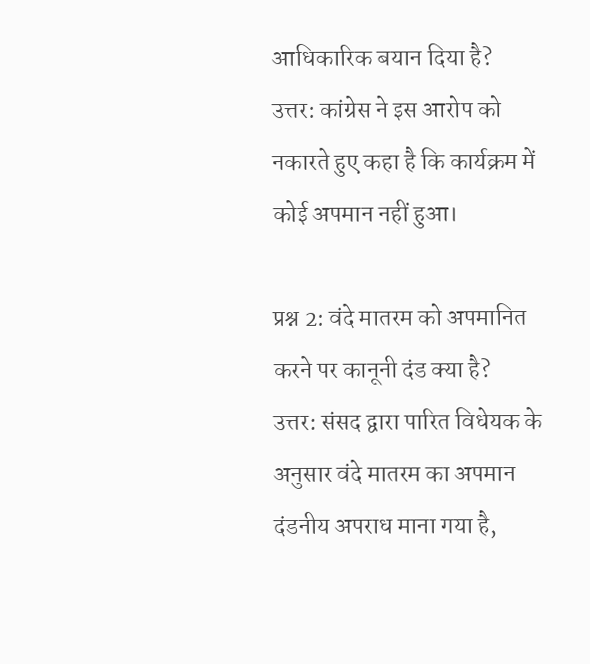आधिकारिक बयान दिया है?
उत्तर: कांग्रेस ने इस आरोप को नकारते हुए कहा है कि कार्यक्रम में कोई अपमान नहीं हुआ।

प्रश्न 2: वंदे मातरम को अपमानित करने पर कानूनी दंड क्या है?
उत्तर: संसद द्वारा पारित विधेयक के अनुसार वंदे मातरम का अपमान दंडनीय अपराध माना गया है,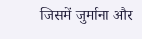जिसमें जुर्माना और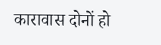कारावास दोनों हो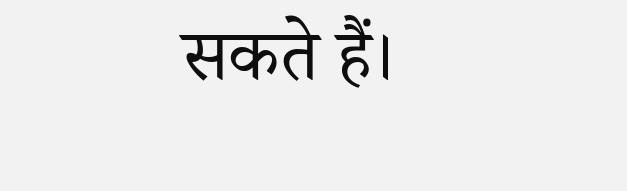सकते हैं।